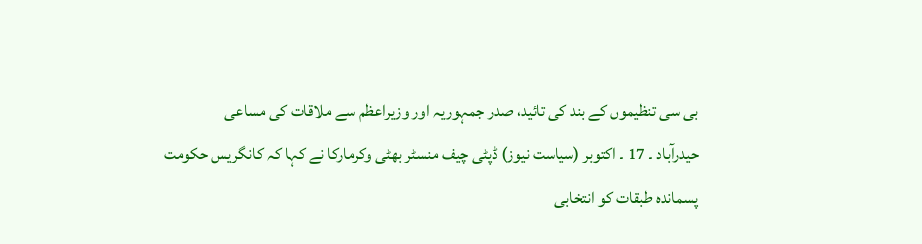بی سی تنظیموں کے بند کی تائید، صدر جمہوریہ اور وزیراعظم سے ملاقات کی مساعی
حیدرآباد ۔ 17 ۔ اکتوبر (سیاست نیوز) ڈپٹی چیف منسٹر بھٹی وکرمارکا نے کہا کہ کانگریس حکومت پسماندہ طبقات کو انتخابی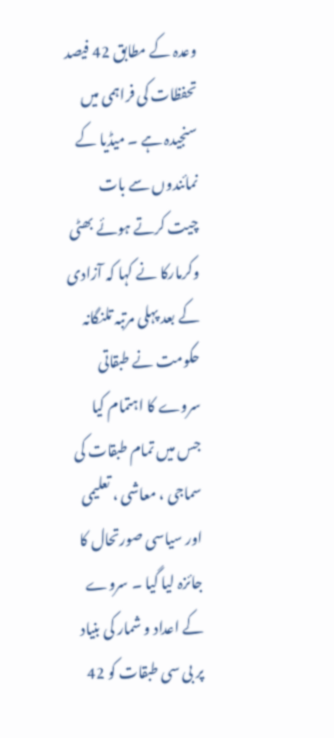وعدہ کے مطابق 42 فیصد تحفظات کی فراہمی میں سنجیدہ ہے ۔ میڈیا کے نمائندوں سے بات چیت کرتے ہوئے بھٹی وکرمارکا نے کہا کہ آزادی کے بعد پہلی مرتبہ تلنگانہ حکومت نے طبقاتی سروے کا اہتمام کیا جس میں تمام طبقات کی سماجی ، معاشی ، تعلیمی اور سیاسی صورتحال کا جائزہ لیا گیا ۔ سروے کے اعداد و شمار کی بنیاد پر بی سی طبقات کو 42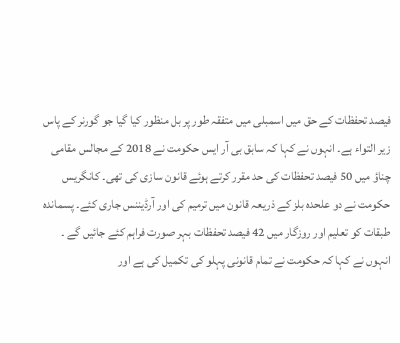فیصد تحفظات کے حق میں اسمبلی میں متفقہ طور پر بل منظور کیا گیا جو گورنر کے پاس زیر التواء ہے۔ انہوں نے کہا کہ سابق بی آر ایس حکومت نے 2018 کے مجالس مقامی چناؤ میں 50 فیصد تحفظات کی حد مقرر کرتے ہوئے قانون سازی کی تھی۔ کانگریس حکومت نے دو علحدہ بلز کے ذریعہ قانون میں ترمیم کی اور آرڈیننس جاری کئے۔ پسماندہ طبقات کو تعلیم اور روزگار میں 42 فیصد تحفظات بہر صورت فراہم کئے جائیں گے ۔ انہوں نے کہا کہ حکومت نے تمام قانونی پہلو کی تکمیل کی ہے اور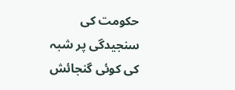حکومت کی سنجیدگی پر شبہ کی کوئی گنجائش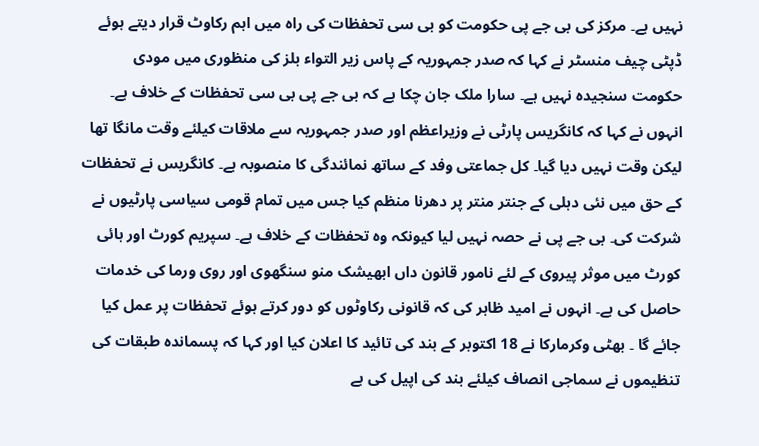نہیں ہے۔ مرکز کی بی جے پی حکومت کو بی سی تحفظات کی راہ میں اہم رکاوٹ قرار دیتے ہوئے ڈپٹی چیف منسٹر نے کہا کہ صدر جمہوریہ کے پاس زیر التواء بلز کی منظوری میں مودی حکومت سنجیدہ نہیں ہے۔ سارا ملک جان چکا ہے کہ بی جے پی بی سی تحفظات کے خلاف ہے۔ انہوں نے کہا کہ کانگریس پارٹی نے وزیراعظم اور صدر جمہوریہ سے ملاقات کیلئے وقت مانگا تھا لیکن وقت نہیں دیا گیا۔ کل جماعتی وفد کے ساتھ نمائندگی کا منصوبہ ہے۔ کانگریس نے تحفظات کے حق میں نئی دہلی کے جنتر منتر پر دھرنا منظم کیا جس میں تمام قومی سیاسی پارٹیوں نے شرکت کی۔ بی جے پی نے حصہ نہیں لیا کیونکہ وہ تحفظات کے خلاف ہے۔ سپریم کورٹ اور ہائی کورٹ میں موثر پیروی کے لئے نامور قانون داں ابھیشک منو سنگھوی اور روی ورما کی خدمات حاصل کی ہے۔ انہوں نے امید ظاہر کی کہ قانونی رکاوٹوں کو دور کرتے ہوئے تحفظات پر عمل کیا جائے گا ۔ بھٹی وکرمارکا نے 18 اکتوبر کے بند کی تائید کا اعلان کیا اور کہا کہ پسماندہ طبقات کی تنظیموں نے سماجی انصاف کیلئے بند کی اپیل کی ہے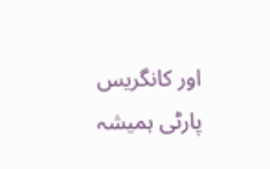اور کانگریس پارٹی ہمیشہ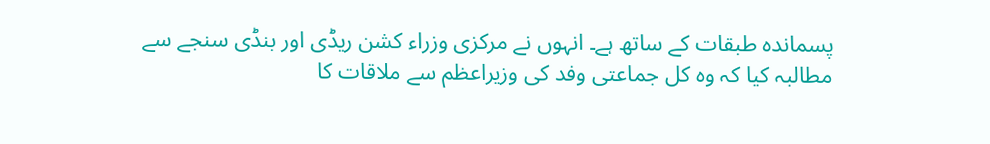پسماندہ طبقات کے ساتھ ہے۔ انہوں نے مرکزی وزراء کشن ریڈی اور بنڈی سنجے سے مطالبہ کیا کہ وہ کل جماعتی وفد کی وزیراعظم سے ملاقات کا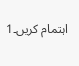اہتمام کریں۔1